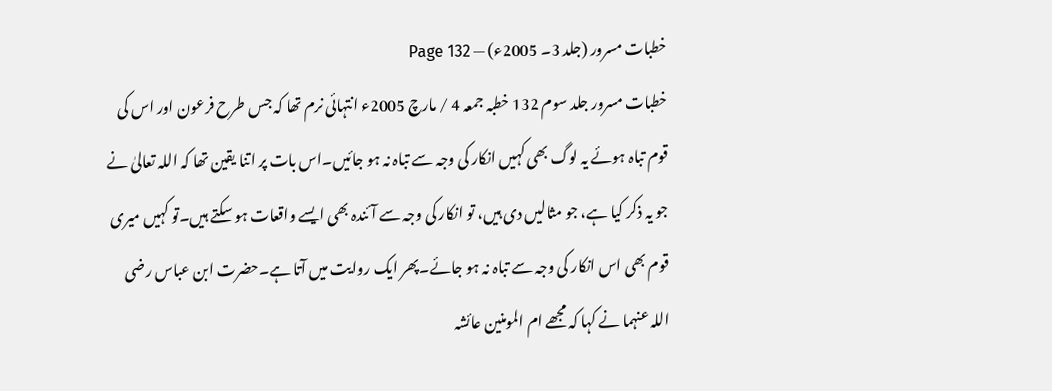خطبات مسرور (جلد 3۔ 2005ء) — Page 132
خطبات مسرور جلد سوم 132 خطبہ جمعہ 4 / مارچ 2005ء انتہائی نرم تھا کہ جس طرح فرعون اور اس کی قوم تباہ ہوئے یہ لوگ بھی کہیں انکار کی وجہ سے تباہ نہ ہو جائیں۔اس بات پر اتنا یقین تھا کہ اللہ تعالیٰ نے جو یہ ذکر کیا ہے، جو مثالیں دی ہیں، تو انکار کی وجہ سے آئندہ بھی ایسے واقعات ہو سکتے ہیں۔تو کہیں میری قوم بھی اس انکار کی وجہ سے تباہ نہ ہو جائے۔پھر ایک روایت میں آتا ہے۔حضرت ابن عباس رضی اللہ عنہما نے کہا کہ مجھے ام المومنین عائشہ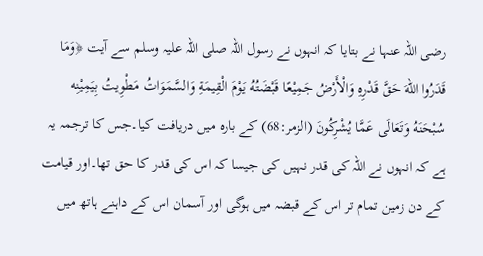رضی اللہ عنہا نے بتایا کہ انہوں نے رسول اللہ صلی اللہ علیہ وسلم سے آیت ﴿وَمَا قَدَرُوا اللهَ حَقَّ قَدْرِهِ وَالْأَرْضُ جَمِيْعًا قَبْضَتُهُ يَوْمَ الْقِيمَةِ وَالسَّمَوَاتُ مَطْوِيتُ بِيَمِيْنِه سُبْحَنَهُ وَتَعَالَى عَمَّا يُشْرِكُونَ (الزمر:68) کے بارہ میں دریافت کیا۔جس کا ترجمہ یہ ہے کہ انہوں نے اللہ کی قدر نہیں کی جیسا کہ اس کی قدر کا حق تھا۔اور قیامت کے دن زمین تمام تر اس کے قبضہ میں ہوگی اور آسمان اس کے داہنے ہاتھ میں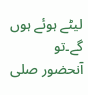لیٹے ہوئے ہوں گے۔تو آنحضور صلی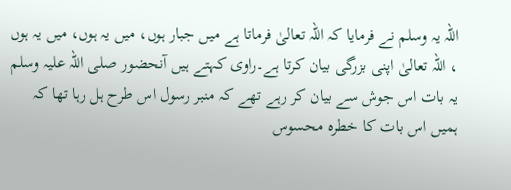اللہ یہ وسلم نے فرمایا کہ اللہ تعالیٰ فرماتا ہے میں جبار ہوں، میں یہ ہوں، میں یہ ہوں ، اللہ تعالیٰ اپنی بزرگی بیان کرتا ہے۔راوی کہتے ہیں آنحضور صلی اللہ علیہ وسلم یہ بات اس جوش سے بیان کر رہے تھے کہ منبر رسول اس طرح ہل رہا تھا کہ ہمیں اس بات کا خطرہ محسوس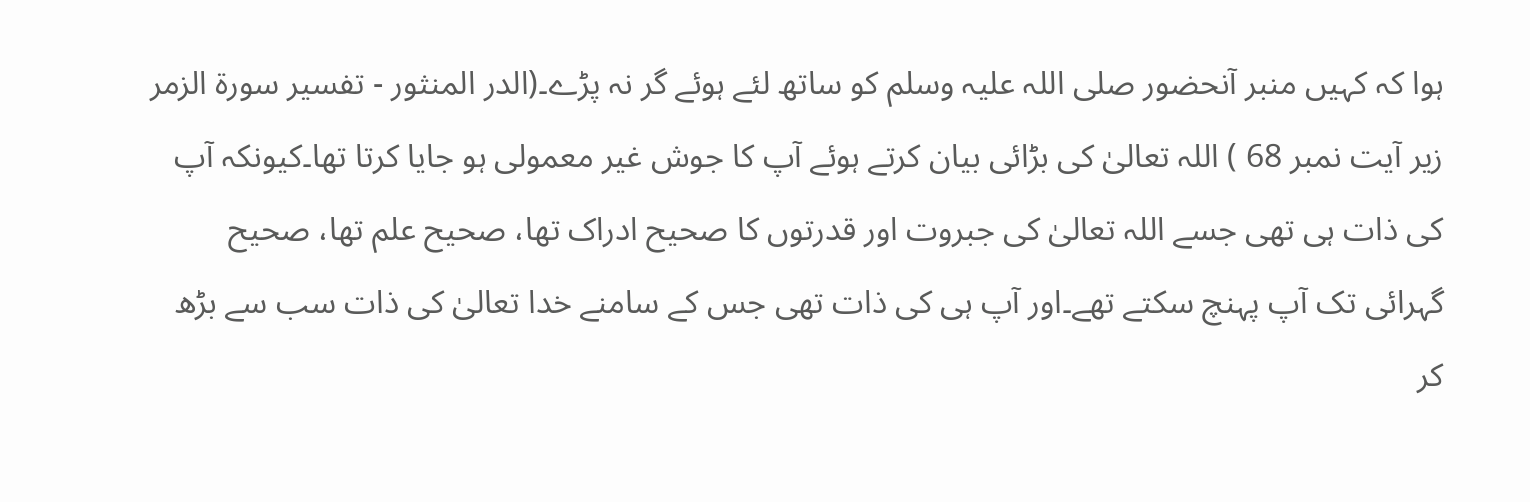ہوا کہ کہیں منبر آنحضور صلی اللہ علیہ وسلم کو ساتھ لئے ہوئے گر نہ پڑے۔(الدر المنثور - تفسير سورة الزمر زير آيت نمبر 68 ) اللہ تعالیٰ کی بڑائی بیان کرتے ہوئے آپ کا جوش غیر معمولی ہو جایا کرتا تھا۔کیونکہ آپ کی ذات ہی تھی جسے اللہ تعالیٰ کی جبروت اور قدرتوں کا صحیح ادراک تھا، صحیح علم تھا، صحیح گہرائی تک آپ پہنچ سکتے تھے۔اور آپ ہی کی ذات تھی جس کے سامنے خدا تعالیٰ کی ذات سب سے بڑھ کر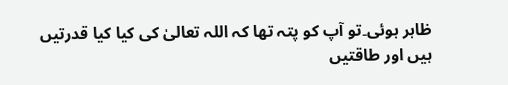ظاہر ہوئی۔تو آپ کو پتہ تھا کہ اللہ تعالیٰ کی کیا کیا قدرتیں ہیں اور طاقتیں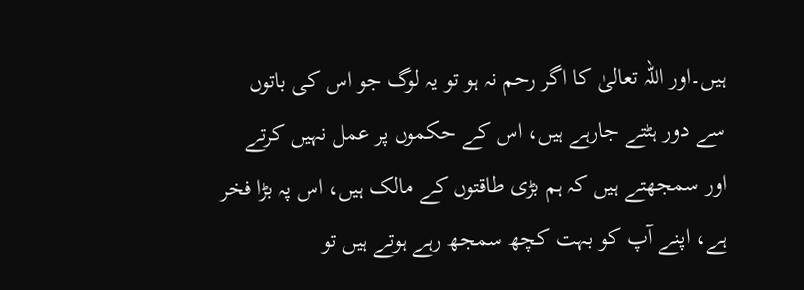ہیں۔اور اللہ تعالیٰ کا اگر رحم نہ ہو تو یہ لوگ جو اس کی باتوں سے دور ہٹتے جارہے ہیں، اس کے حکموں پر عمل نہیں کرتے اور سمجھتے ہیں کہ ہم بڑی طاقتوں کے مالک ہیں، اس پہ بڑا فخر ہے، اپنے آپ کو بہت کچھ سمجھ رہے ہوتے ہیں تو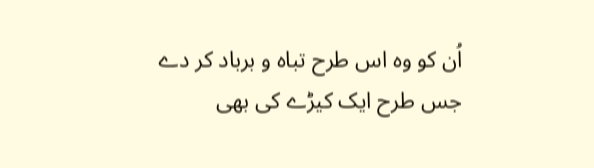اُن کو وہ اس طرح تباہ و برباد کر دے جس طرح ایک کیڑے کی بھی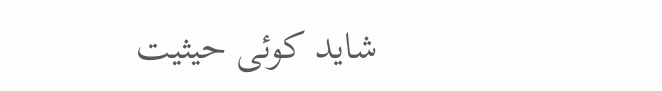شاید کوئی حیثیت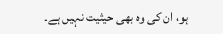ہو، ان کی وہ بھی حیثیت نہیں ہے۔